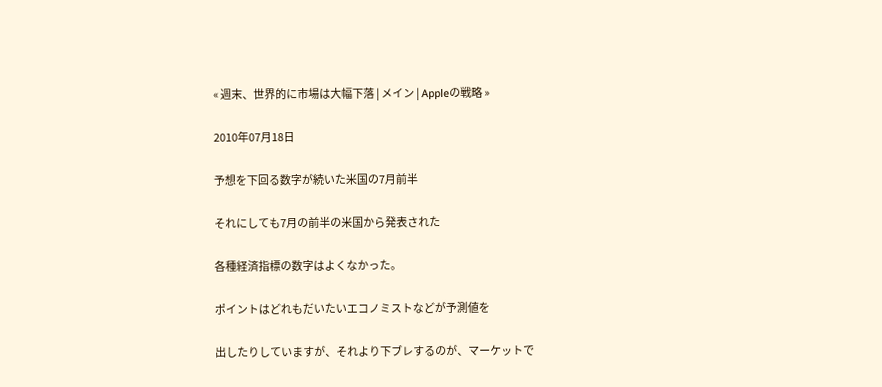« 週末、世界的に市場は大幅下落 | メイン | Appleの戦略 »

2010年07月18日

予想を下回る数字が続いた米国の7月前半

それにしても7月の前半の米国から発表された

各種経済指標の数字はよくなかった。

ポイントはどれもだいたいエコノミストなどが予測値を

出したりしていますが、それより下ブレするのが、マーケットで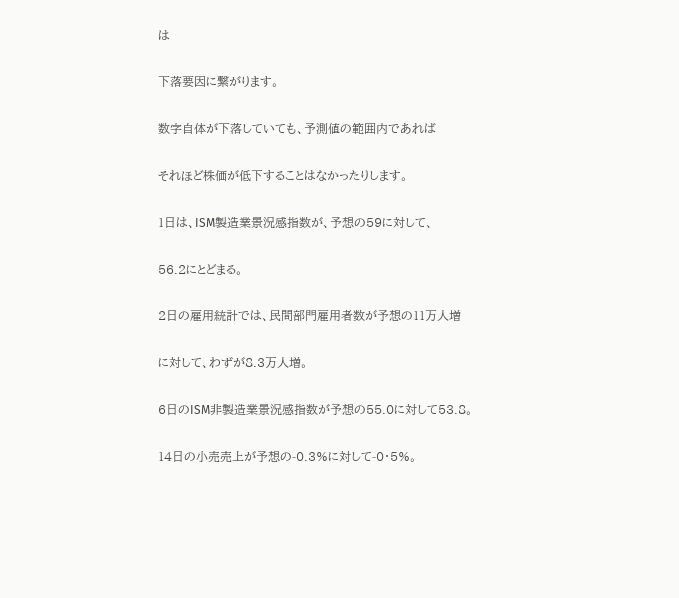は

下落要因に繋がります。

数字自体が下落していても、予測値の範囲内であれば

それほど株価が低下することはなかったりします。

1日は、ISM製造業景況感指数が、予想の59に対して、

56.2にとどまる。

2日の雇用統計では、民間部門雇用者数が予想の11万人増

に対して、わずが8.3万人増。

6日のISM非製造業景況感指数が予想の55.0に対して53.8。

14日の小売売上が予想の-0.3%に対して-0・5%。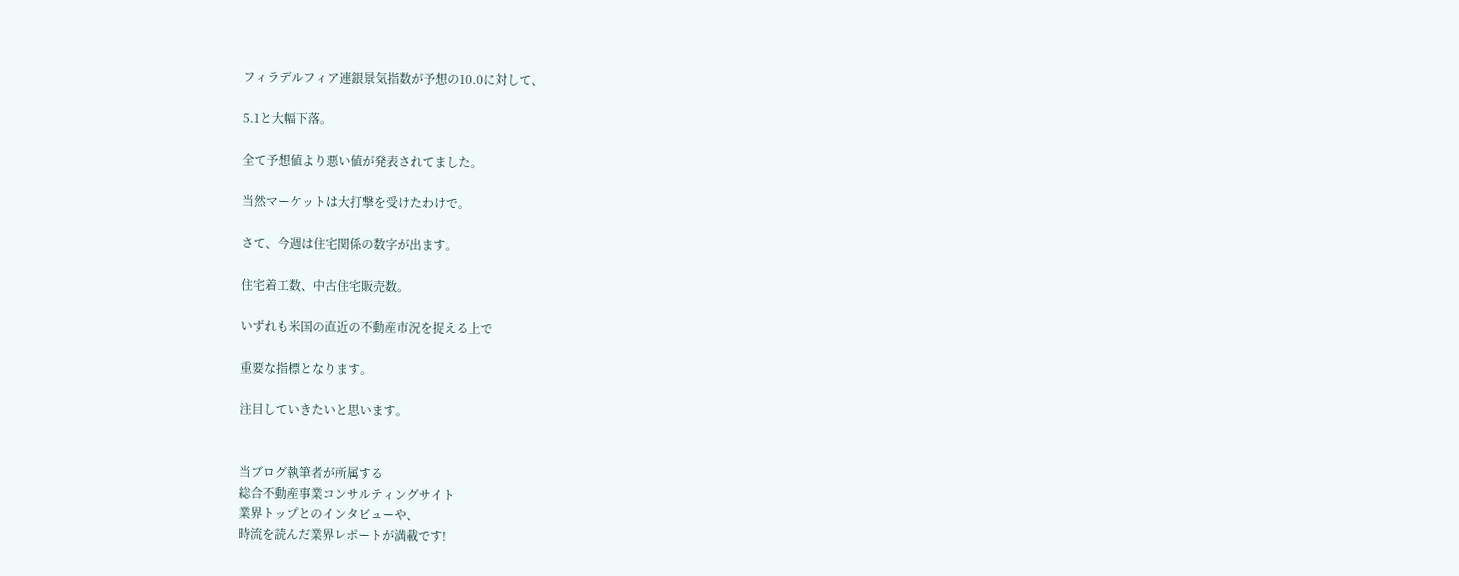フィラデルフィア連銀景気指数が予想の10.0に対して、

5.1と大幅下落。

全て予想値より悪い値が発表されてました。

当然マーケットは大打撃を受けたわけで。

さて、今週は住宅関係の数字が出ます。

住宅着工数、中古住宅販売数。

いずれも米国の直近の不動産市況を捉える上で

重要な指標となります。

注目していきたいと思います。


当ブログ執筆者が所属する
総合不動産事業コンサルティングサイト
業界トップとのインタビューや、
時流を読んだ業界レポートが満載です!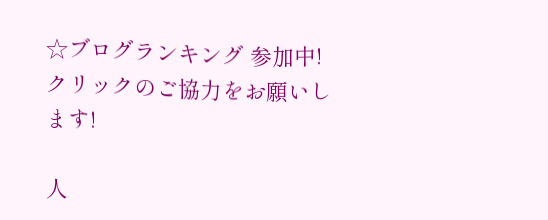☆ブログランキング 参加中! クリックのご協力をお願いします!

人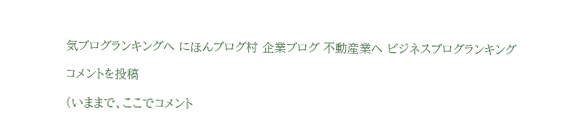気ブログランキングへ にほんブログ村 企業ブログ 不動産業へ ビジネスブログランキング

コメントを投稿

(いままで、ここでコメント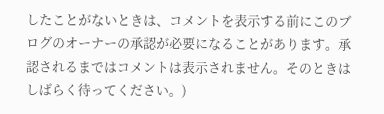したことがないときは、コメントを表示する前にこのブログのオーナーの承認が必要になることがあります。承認されるまではコメントは表示されません。そのときはしばらく待ってください。)